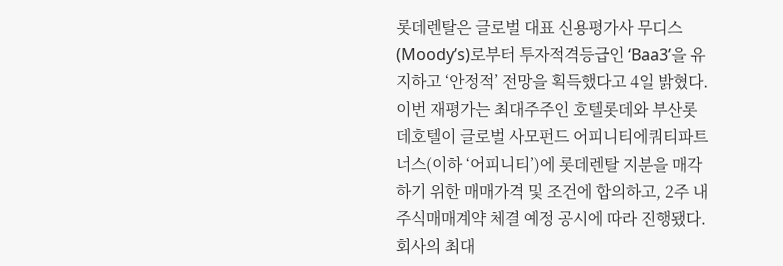롯데렌탈은 글로벌 대표 신용평가사 무디스(Moody’s)로부터 투자적격등급인 ‘Baa3’을 유지하고 ‘안정적’ 전망을 획득했다고 4일 밝혔다.
이번 재평가는 최대주주인 호텔롯데와 부산롯데호텔이 글로벌 사모펀드 어피니티에쿼티파트너스(이하 ‘어피니티’)에 롯데렌탈 지분을 매각하기 위한 매매가격 및 조건에 합의하고, 2주 내 주식매매계약 체결 예정 공시에 따라 진행됐다.
회사의 최대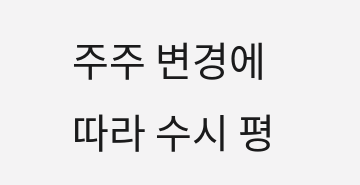주주 변경에 따라 수시 평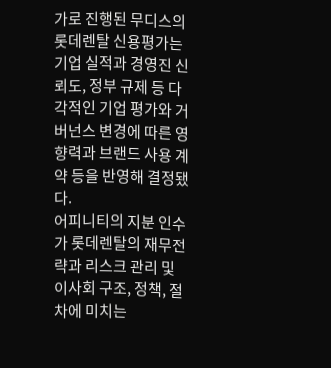가로 진행된 무디스의 롯데렌탈 신용평가는 기업 실적과 경영진 신뢰도, 정부 규제 등 다각적인 기업 평가와 거버넌스 변경에 따른 영향력과 브랜드 사용 계약 등을 반영해 결정됐다.
어피니티의 지분 인수가 롯데렌탈의 재무전략과 리스크 관리 및 이사회 구조, 정책, 절차에 미치는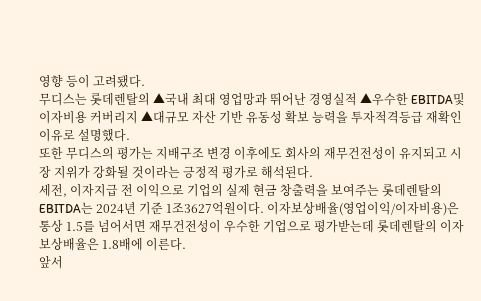영향 등이 고려됐다.
무디스는 롯데렌탈의 ▲국내 최대 영업망과 뛰어난 경영실적 ▲우수한 EBITDA및 이자비용 커버리지 ▲대규모 자산 기반 유동성 확보 능력을 투자적격등급 재확인 이유로 설명했다.
또한 무디스의 평가는 지배구조 변경 이후에도 회사의 재무건전성이 유지되고 시장 지위가 강화될 것이라는 긍정적 평가로 해석된다.
세전, 이자지급 전 이익으로 기업의 실제 현금 창출력을 보여주는 롯데렌탈의 EBITDA는 2024년 기준 1조3627억원이다. 이자보상배율(영업이익/이자비용)은 통상 1.5를 넘어서면 재무건전성이 우수한 기업으로 평가받는데 롯데렌탈의 이자보상배율은 1.8배에 이른다.
앞서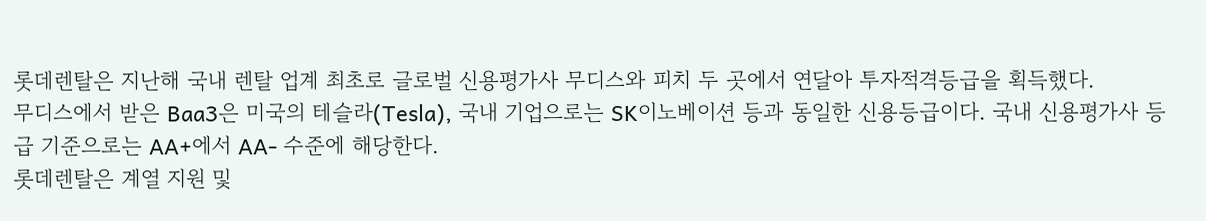롯데렌탈은 지난해 국내 렌탈 업계 최초로 글로벌 신용평가사 무디스와 피치 두 곳에서 연달아 투자적격등급을 획득했다.
무디스에서 받은 Baa3은 미국의 테슬라(Tesla), 국내 기업으로는 SK이노베이션 등과 동일한 신용등급이다. 국내 신용평가사 등급 기준으로는 AA+에서 AA- 수준에 해당한다.
롯데렌탈은 계열 지원 및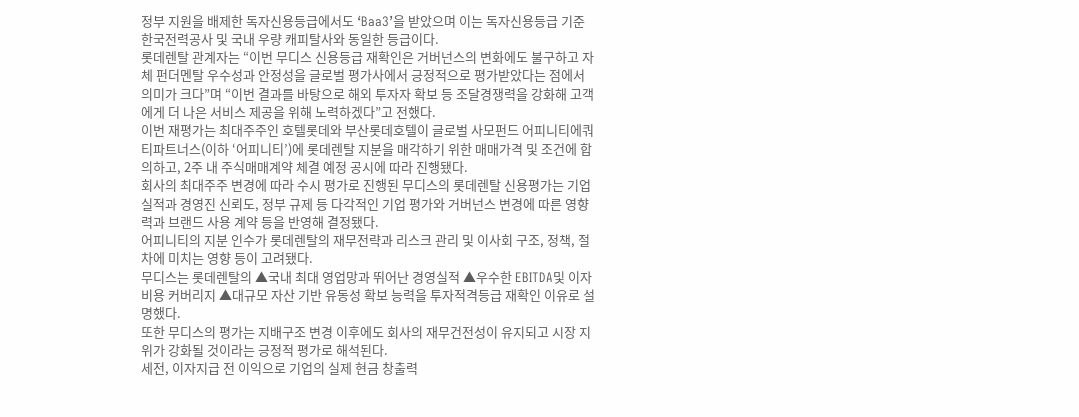정부 지원을 배제한 독자신용등급에서도 ‘Baa3’을 받았으며 이는 독자신용등급 기준 한국전력공사 및 국내 우량 캐피탈사와 동일한 등급이다.
롯데렌탈 관계자는 “이번 무디스 신용등급 재확인은 거버넌스의 변화에도 불구하고 자체 펀더멘탈 우수성과 안정성을 글로벌 평가사에서 긍정적으로 평가받았다는 점에서 의미가 크다”며 “이번 결과를 바탕으로 해외 투자자 확보 등 조달경쟁력을 강화해 고객에게 더 나은 서비스 제공을 위해 노력하겠다”고 전했다.
이번 재평가는 최대주주인 호텔롯데와 부산롯데호텔이 글로벌 사모펀드 어피니티에쿼티파트너스(이하 ‘어피니티’)에 롯데렌탈 지분을 매각하기 위한 매매가격 및 조건에 합의하고, 2주 내 주식매매계약 체결 예정 공시에 따라 진행됐다.
회사의 최대주주 변경에 따라 수시 평가로 진행된 무디스의 롯데렌탈 신용평가는 기업 실적과 경영진 신뢰도, 정부 규제 등 다각적인 기업 평가와 거버넌스 변경에 따른 영향력과 브랜드 사용 계약 등을 반영해 결정됐다.
어피니티의 지분 인수가 롯데렌탈의 재무전략과 리스크 관리 및 이사회 구조, 정책, 절차에 미치는 영향 등이 고려됐다.
무디스는 롯데렌탈의 ▲국내 최대 영업망과 뛰어난 경영실적 ▲우수한 EBITDA및 이자비용 커버리지 ▲대규모 자산 기반 유동성 확보 능력을 투자적격등급 재확인 이유로 설명했다.
또한 무디스의 평가는 지배구조 변경 이후에도 회사의 재무건전성이 유지되고 시장 지위가 강화될 것이라는 긍정적 평가로 해석된다.
세전, 이자지급 전 이익으로 기업의 실제 현금 창출력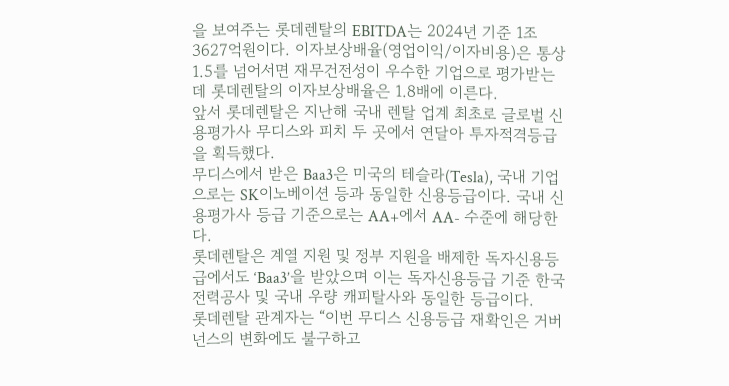을 보여주는 롯데렌탈의 EBITDA는 2024년 기준 1조3627억원이다. 이자보상배율(영업이익/이자비용)은 통상 1.5를 넘어서면 재무건전성이 우수한 기업으로 평가받는데 롯데렌탈의 이자보상배율은 1.8배에 이른다.
앞서 롯데렌탈은 지난해 국내 렌탈 업계 최초로 글로벌 신용평가사 무디스와 피치 두 곳에서 연달아 투자적격등급을 획득했다.
무디스에서 받은 Baa3은 미국의 테슬라(Tesla), 국내 기업으로는 SK이노베이션 등과 동일한 신용등급이다. 국내 신용평가사 등급 기준으로는 AA+에서 AA- 수준에 해당한다.
롯데렌탈은 계열 지원 및 정부 지원을 배제한 독자신용등급에서도 ‘Baa3’을 받았으며 이는 독자신용등급 기준 한국전력공사 및 국내 우량 캐피탈사와 동일한 등급이다.
롯데렌탈 관계자는 “이번 무디스 신용등급 재확인은 거버넌스의 변화에도 불구하고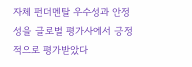자체 펀더멘탈 우수성과 안정성을 글로벌 평가사에서 긍정적으로 평가받았다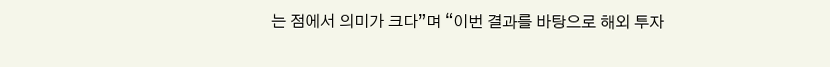는 점에서 의미가 크다”며 “이번 결과를 바탕으로 해외 투자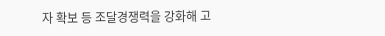자 확보 등 조달경쟁력을 강화해 고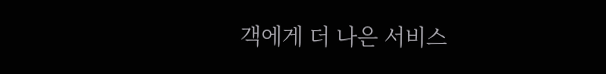객에게 더 나은 서비스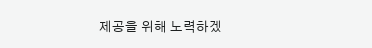제공을 위해 노력하겠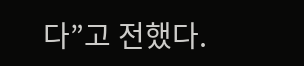다”고 전했다.